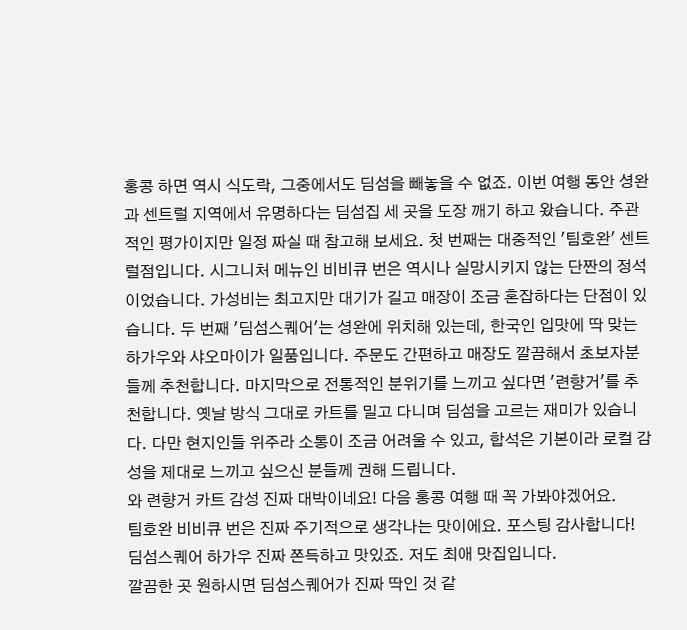홍콩 하면 역시 식도락, 그중에서도 딤섬을 빼놓을 수 없죠. 이번 여행 동안 셩완과 센트럴 지역에서 유명하다는 딤섬집 세 곳을 도장 깨기 하고 왔습니다. 주관적인 평가이지만 일정 짜실 때 참고해 보세요. 첫 번째는 대중적인 '팀호완' 센트럴점입니다. 시그니처 메뉴인 비비큐 번은 역시나 실망시키지 않는 단짠의 정석이었습니다. 가성비는 최고지만 대기가 길고 매장이 조금 혼잡하다는 단점이 있습니다. 두 번째 '딤섬스퀘어'는 셩완에 위치해 있는데, 한국인 입맛에 딱 맞는 하가우와 샤오마이가 일품입니다. 주문도 간편하고 매장도 깔끔해서 초보자분들께 추천합니다. 마지막으로 전통적인 분위기를 느끼고 싶다면 '련향거'를 추천합니다. 옛날 방식 그대로 카트를 밀고 다니며 딤섬을 고르는 재미가 있습니다. 다만 현지인들 위주라 소통이 조금 어려울 수 있고, 합석은 기본이라 로컬 감성을 제대로 느끼고 싶으신 분들께 권해 드립니다.
와 련향거 카트 감성 진짜 대박이네요! 다음 홍콩 여행 때 꼭 가봐야겠어요.
팀호완 비비큐 번은 진짜 주기적으로 생각나는 맛이에요. 포스팅 감사합니다!
딤섬스퀘어 하가우 진짜 쫀득하고 맛있죠. 저도 최애 맛집입니다.
깔끔한 곳 원하시면 딤섬스퀘어가 진짜 딱인 것 같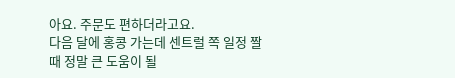아요. 주문도 편하더라고요.
다음 달에 홍콩 가는데 센트럴 쪽 일정 짤 때 정말 큰 도움이 될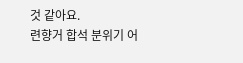것 같아요.
련향거 합석 분위기 어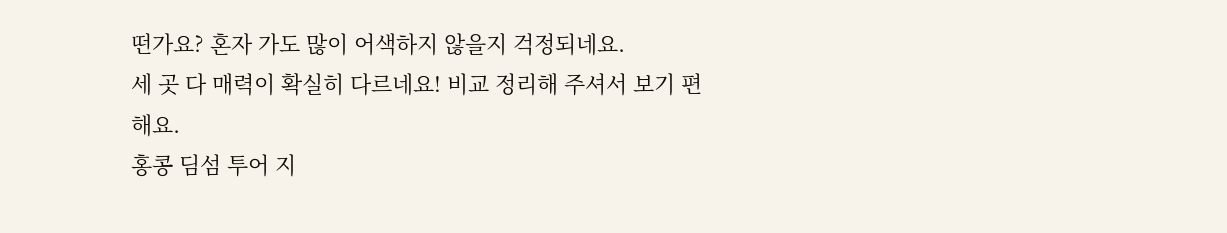떤가요? 혼자 가도 많이 어색하지 않을지 걱정되네요.
세 곳 다 매력이 확실히 다르네요! 비교 정리해 주셔서 보기 편해요.
홍콩 딤섬 투어 지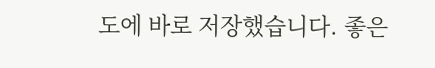도에 바로 저장했습니다. 좋은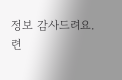정보 감사드려요.
련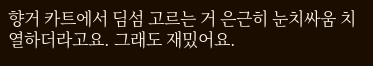향거 카트에서 딤섬 고르는 거 은근히 눈치싸움 치열하더라고요. 그래도 재밌어요.